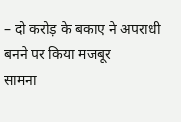– दो करोड़ के बकाए ने अपराधी बनने पर किया मजबूर
सामना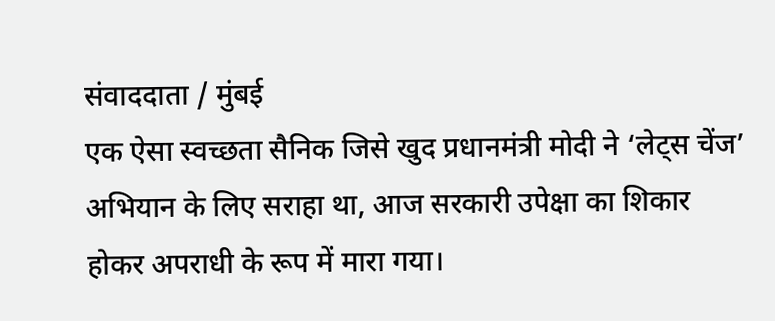संवाददाता / मुंबई
एक ऐसा स्वच्छता सैनिक जिसे खुद प्रधानमंत्री मोदी ने ‘लेट्स चेंज’ अभियान के लिए सराहा था, आज सरकारी उपेक्षा का शिकार होकर अपराधी के रूप में मारा गया।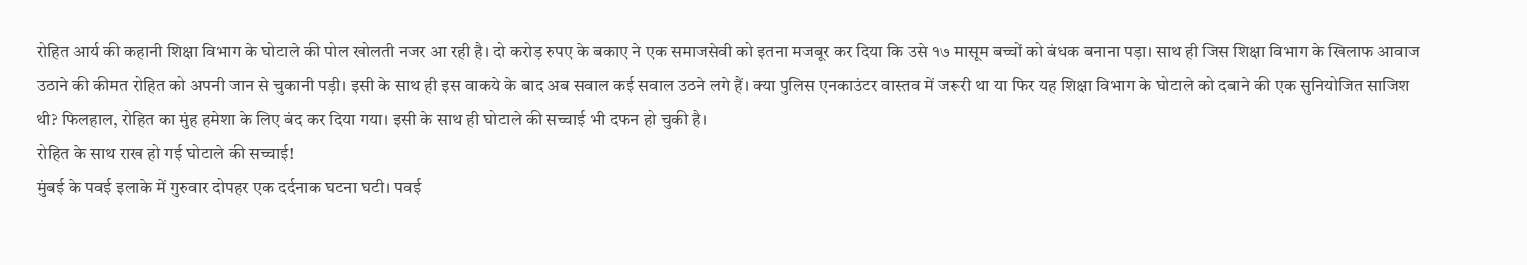रोहित आर्य की कहानी शिक्षा विभाग के घोटाले की पोल खोलती नजर आ रही है। दो करोड़ रुपए के बकाए ने एक समाजसेवी को इतना मजबूर कर दिया कि उसे १७ मासूम बच्चों को बंधक बनाना पड़ा। साथ ही जिस शिक्षा विभाग के खिलाफ आवाज उठाने की कीमत रोहित को अपनी जान से चुकानी पड़ी। इसी के साथ ही इस वाकये के बाद अब सवाल कई सवाल उठने लगे हैं। क्या पुलिस एनकाउंटर वास्तव में जरूरी था या फिर यह शिक्षा विभाग के घोटाले को दबाने की एक सुनियोजित साजिश थी? फिलहाल, रोहित का मुंह हमेशा के लिए बंद कर दिया गया। इसी के साथ ही घोटाले की सच्चाई भी दफन हो चुकी है।
रोहित के साथ राख हो गई घोटाले की सच्चाई!
मुंबई के पवई इलाके में गुरुवार दोपहर एक दर्दनाक घटना घटी। पवई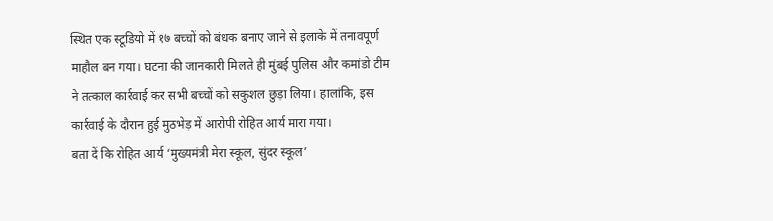स्थित एक स्टूडियो में १७ बच्चों को बंधक बनाए जाने से इलाके में तनावपूर्ण माहौल बन गया। घटना की जानकारी मिलते ही मुंबई पुलिस और कमांडो टीम ने तत्काल कार्रवाई कर सभी बच्चों को सकुशल छुड़ा लिया। हालांकि, इस कार्रवाई के दौरान हुई मुठभेड़ में आरोपी रोहित आर्य मारा गया।
बता दें कि रोहित आर्य ‘मुख्यमंत्री मेरा स्कूल, सुंदर स्कूल’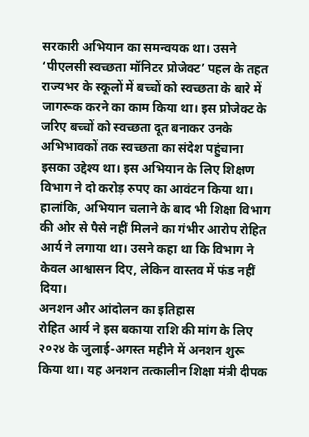सरकारी अभियान का समन्वयक था। उसने ‘पीएलसी स्वच्छता मॉनिटर प्रोजेक्ट’ पहल के तहत राज्यभर के स्कूलों में बच्चों को स्वच्छता के बारे में जागरूक करने का काम किया था। इस प्रोजेक्ट के जरिए बच्चों को स्वच्छता दूत बनाकर उनके अभिभावकों तक स्वच्छता का संदेश पहुंचाना इसका उद्देश्य था। इस अभियान के लिए शिक्षण विभाग ने दो करोड़ रुपए का आवंटन किया था। हालांकि, अभियान चलाने के बाद भी शिक्षा विभाग की ओर से पैसे नहीं मिलने का गंभीर आरोप रोहित आर्य ने लगाया था। उसने कहा था कि विभाग ने केवल आश्वासन दिए, लेकिन वास्तव में फंड नहीं दिया।
अनशन और आंदोलन का इतिहास
रोहित आर्य ने इस बकाया राशि की मांग के लिए २०२४ के जुलाई-अगस्त महीने में अनशन शुरू किया था। यह अनशन तत्कालीन शिक्षा मंत्री दीपक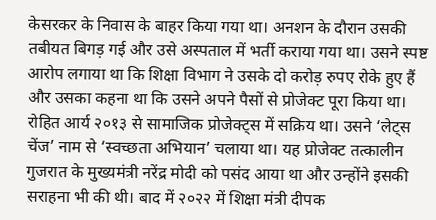केसरकर के निवास के बाहर किया गया था। अनशन के दौरान उसकी तबीयत बिगड़ गई और उसे अस्पताल में भर्ती कराया गया था। उसने स्पष्ट आरोप लगाया था कि शिक्षा विभाग ने उसके दो करोड़ रुपए रोके हुए हैं और उसका कहना था कि उसने अपने पैसों से प्रोजेक्ट पूरा किया था।
रोहित आर्य २०१३ से सामाजिक प्रोजेक्ट्स में सक्रिय था। उसने ‘लेट्स चेंज’ नाम से ‘स्वच्छता अभियान’ चलाया था। यह प्रोजेक्ट तत्कालीन गुजरात के मुख्यमंत्री नरेंद्र मोदी को पसंद आया था और उन्होंने इसकी सराहना भी की थी। बाद में २०२२ में शिक्षा मंत्री दीपक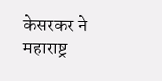केसरकर ने महाराष्ट्र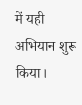में यही अभियान शुरू किया।